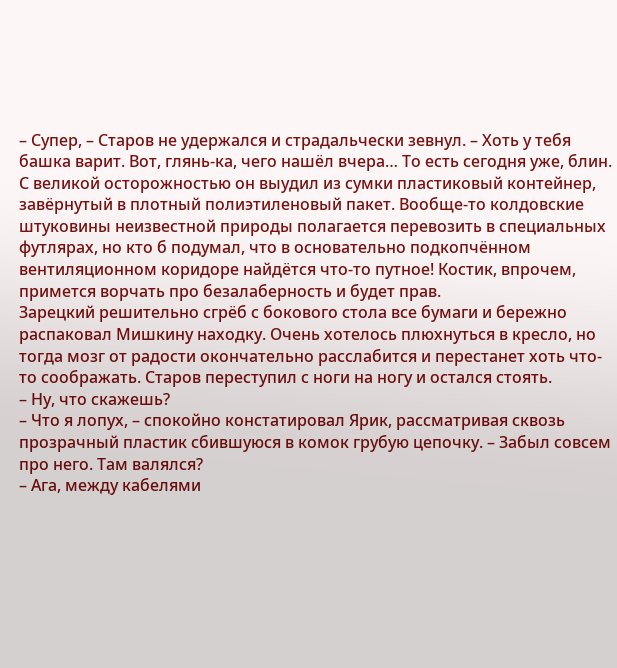– Супер, – Старов не удержался и страдальчески зевнул. – Хоть у тебя башка варит. Вот, глянь-ка, чего нашёл вчера… То есть сегодня уже, блин.
С великой осторожностью он выудил из сумки пластиковый контейнер, завёрнутый в плотный полиэтиленовый пакет. Вообще-то колдовские штуковины неизвестной природы полагается перевозить в специальных футлярах, но кто б подумал, что в основательно подкопчённом вентиляционном коридоре найдётся что-то путное! Костик, впрочем, примется ворчать про безалаберность и будет прав.
Зарецкий решительно сгрёб с бокового стола все бумаги и бережно распаковал Мишкину находку. Очень хотелось плюхнуться в кресло, но тогда мозг от радости окончательно расслабится и перестанет хоть что-то соображать. Старов переступил с ноги на ногу и остался стоять.
– Ну, что скажешь?
– Что я лопух, – спокойно констатировал Ярик, рассматривая сквозь прозрачный пластик сбившуюся в комок грубую цепочку. – Забыл совсем про него. Там валялся?
– Ага, между кабелями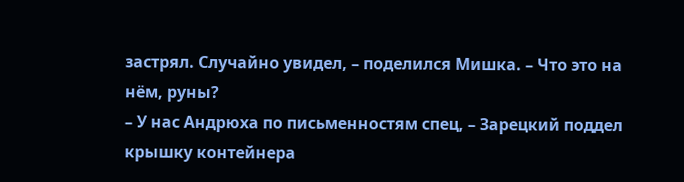застрял. Случайно увидел, – поделился Мишка. – Что это на нём, руны?
– У нас Андрюха по письменностям спец, – Зарецкий поддел крышку контейнера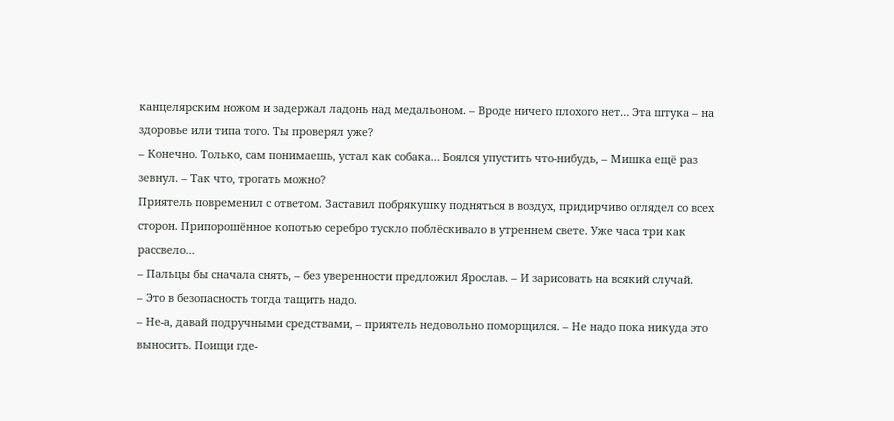канцелярским ножом и задержал ладонь над медальоном. – Вроде ничего плохого нет… Эта штука – на здоровье или типа того. Ты проверял уже?
– Конечно. Только, сам понимаешь, устал как собака… Боялся упустить что-нибудь, – Мишка ещё раз зевнул. – Так что, трогать можно?
Приятель повременил с ответом. Заставил побрякушку подняться в воздух, придирчиво оглядел со всех сторон. Припорошённое копотью серебро тускло поблёскивало в утреннем свете. Уже часа три как рассвело…
– Пальцы бы сначала снять, – без уверенности предложил Ярослав. – И зарисовать на всякий случай.
– Это в безопасность тогда тащить надо.
– Не-а, давай подручными средствами, – приятель недовольно поморщился. – Не надо пока никуда это выносить. Поищи где-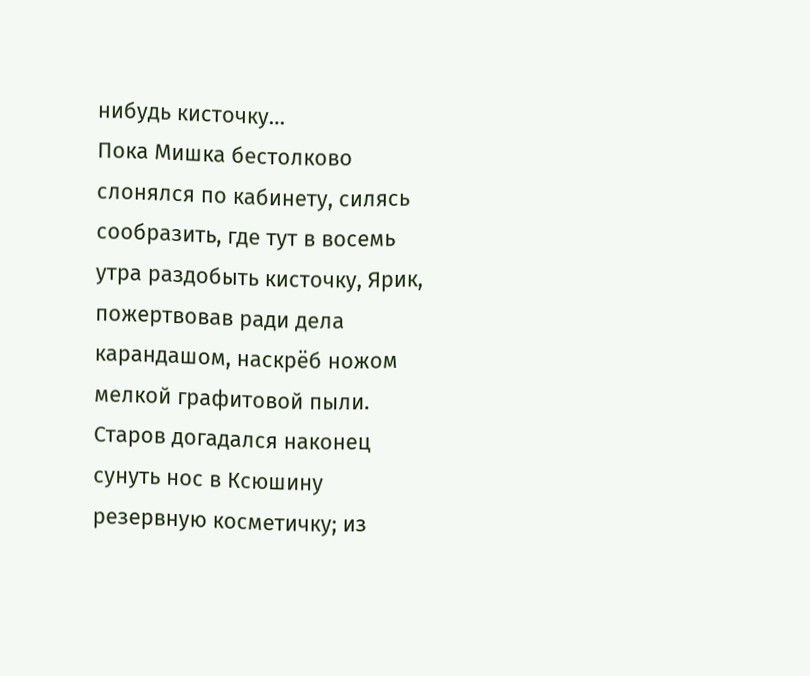нибудь кисточку…
Пока Мишка бестолково слонялся по кабинету, силясь сообразить, где тут в восемь утра раздобыть кисточку, Ярик, пожертвовав ради дела карандашом, наскрёб ножом мелкой графитовой пыли. Старов догадался наконец сунуть нос в Ксюшину резервную косметичку; из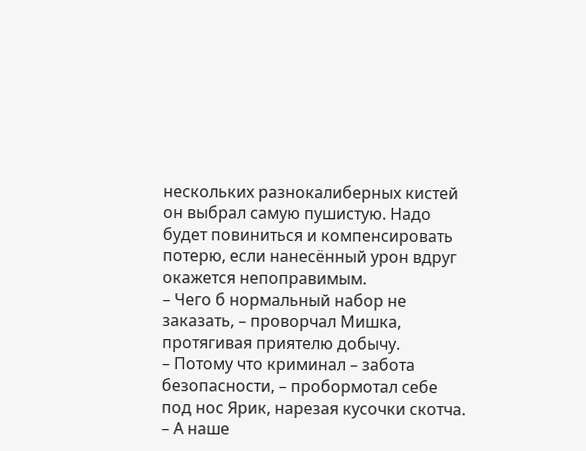нескольких разнокалиберных кистей он выбрал самую пушистую. Надо будет повиниться и компенсировать потерю, если нанесённый урон вдруг окажется непоправимым.
– Чего б нормальный набор не заказать, – проворчал Мишка, протягивая приятелю добычу.
– Потому что криминал – забота безопасности, – пробормотал себе под нос Ярик, нарезая кусочки скотча. – А наше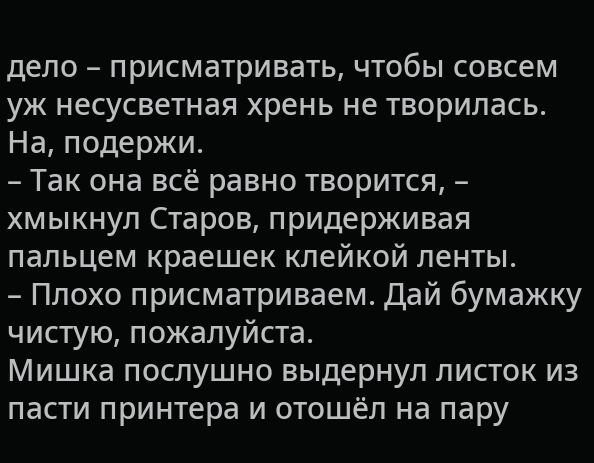дело – присматривать, чтобы совсем уж несусветная хрень не творилась. На, подержи.
– Так она всё равно творится, – хмыкнул Старов, придерживая пальцем краешек клейкой ленты.
– Плохо присматриваем. Дай бумажку чистую, пожалуйста.
Мишка послушно выдернул листок из пасти принтера и отошёл на пару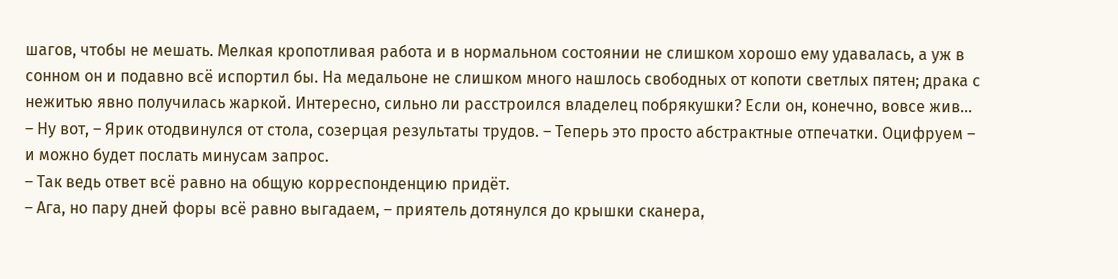шагов, чтобы не мешать. Мелкая кропотливая работа и в нормальном состоянии не слишком хорошо ему удавалась, а уж в сонном он и подавно всё испортил бы. На медальоне не слишком много нашлось свободных от копоти светлых пятен; драка с нежитью явно получилась жаркой. Интересно, сильно ли расстроился владелец побрякушки? Если он, конечно, вовсе жив…
– Ну вот, – Ярик отодвинулся от стола, созерцая результаты трудов. – Теперь это просто абстрактные отпечатки. Оцифруем – и можно будет послать минусам запрос.
– Так ведь ответ всё равно на общую корреспонденцию придёт.
– Ага, но пару дней форы всё равно выгадаем, – приятель дотянулся до крышки сканера,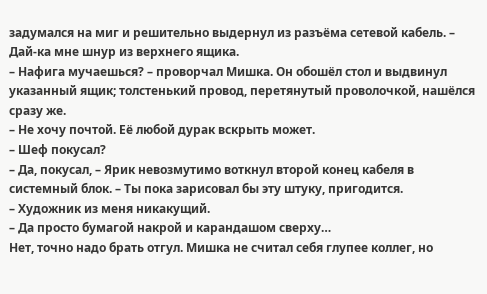задумался на миг и решительно выдернул из разъёма сетевой кабель. – Дай-ка мне шнур из верхнего ящика.
– Нафига мучаешься? – проворчал Мишка. Он обошёл стол и выдвинул указанный ящик; толстенький провод, перетянутый проволочкой, нашёлся сразу же.
– Не хочу почтой. Её любой дурак вскрыть может.
– Шеф покусал?
– Да, покусал, – Ярик невозмутимо воткнул второй конец кабеля в системный блок. – Ты пока зарисовал бы эту штуку, пригодится.
– Художник из меня никакущий.
– Да просто бумагой накрой и карандашом сверху…
Нет, точно надо брать отгул. Мишка не считал себя глупее коллег, но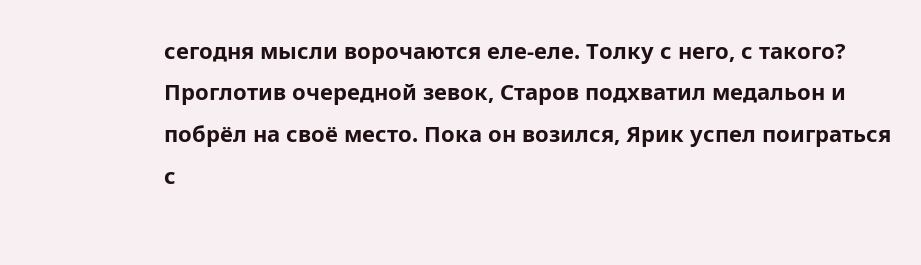сегодня мысли ворочаются еле-еле. Толку с него, с такого? Проглотив очередной зевок, Старов подхватил медальон и побрёл на своё место. Пока он возился, Ярик успел поиграться с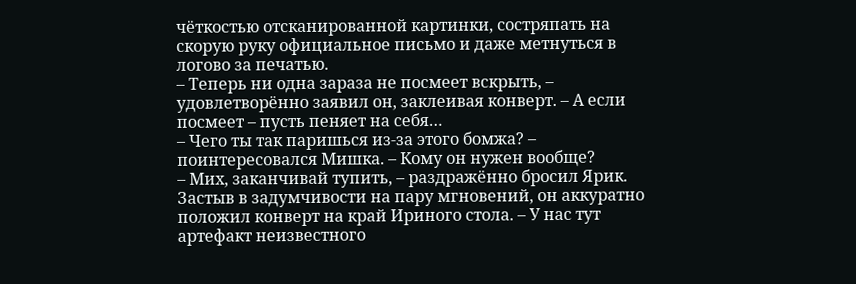чёткостью отсканированной картинки, состряпать на скорую руку официальное письмо и даже метнуться в логово за печатью.
– Теперь ни одна зараза не посмеет вскрыть, – удовлетворённо заявил он, заклеивая конверт. – А если посмеет – пусть пеняет на себя…
– Чего ты так паришься из-за этого бомжа? – поинтересовался Мишка. – Кому он нужен вообще?
– Мих, заканчивай тупить, – раздражённо бросил Ярик. Застыв в задумчивости на пару мгновений, он аккуратно положил конверт на край Ириного стола. – У нас тут артефакт неизвестного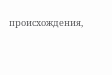происхождения,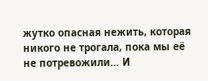жутко опасная нежить, которая никого не трогала, пока мы её не потревожили… И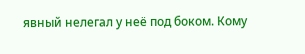явный нелегал у неё под боком. Кому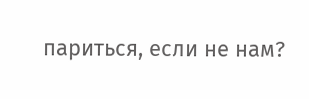париться, если не нам?